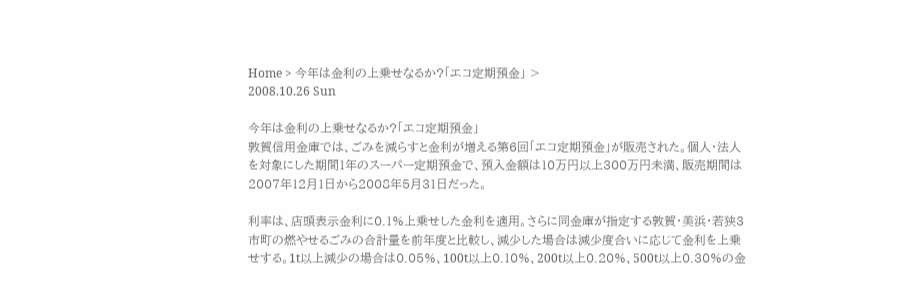Home > 今年は金利の上乗せなるか?「エコ定期預金」 >
2008.10.26 Sun

今年は金利の上乗せなるか?「エコ定期預金」
敦賀信用金庫では、ごみを減らすと金利が増える第6回「エコ定期預金」が販売された。個人・法人を対象にした期間1年のスーパー定期預金で、預入金額は10万円以上300万円未満、販売期間は2007年12月1日から2008年5月31日だった。

利率は、店頭表示金利に0.1%上乗せした金利を適用。さらに同金庫が指定する敦賀・美浜・若狭3市町の燃やせるごみの合計量を前年度と比較し、減少した場合は減少度合いに応じて金利を上乗せする。1t以上減少の場合は0.05%、100t以上0.10%、200t以上0.20%、500t以上0.30%の金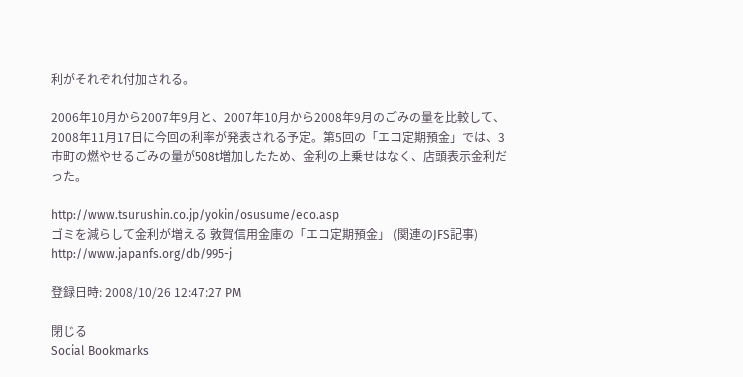利がそれぞれ付加される。

2006年10月から2007年9月と、2007年10月から2008年9月のごみの量を比較して、2008年11月17日に今回の利率が発表される予定。第5回の「エコ定期預金」では、3市町の燃やせるごみの量が508t増加したため、金利の上乗せはなく、店頭表示金利だった。

http://www.tsurushin.co.jp/yokin/osusume/eco.asp
ゴミを減らして金利が増える 敦賀信用金庫の「エコ定期預金」 (関連のJFS記事)
http://www.japanfs.org/db/995-j

登録日時: 2008/10/26 12:47:27 PM

閉じる
Social Bookmarks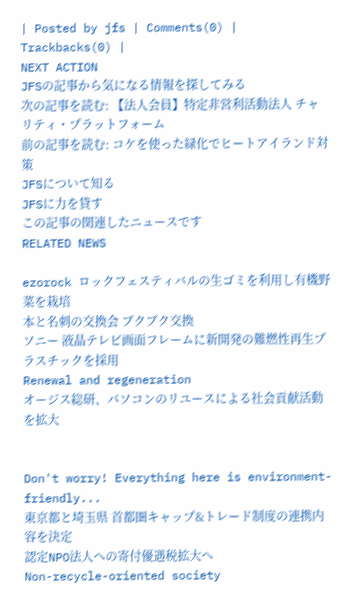| Posted by jfs | Comments(0) | Trackbacks(0) |
NEXT ACTION
JFSの記事から気になる情報を探してみる
次の記事を読む: 【法人会員】特定非営利活動法人 チャリティ・プラットフォーム
前の記事を読む: コケを使った緑化でヒートアイランド対策
JFSについて知る
JFSに力を貸す
この記事の関連したニュースです
RELATED NEWS

ezorock ロックフェスティバルの生ゴミを利用し有機野菜を栽培
本と名刺の交換会 ブクブク交換
ソニー 液晶テレビ画面フレームに新開発の難燃性再生プラスチックを採用
Renewal and regeneration
オージス総研、パソコンのリユースによる社会貢献活動を拡大


Don't worry! Everything here is environment-friendly...
東京都と埼玉県 首都圏キャップ&トレード制度の連携内容を決定
認定NPO法人への寄付優遇税拡大へ
Non-recycle-oriented society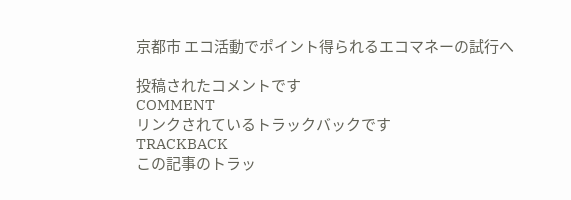京都市 エコ活動でポイント得られるエコマネーの試行へ

投稿されたコメントです
COMMENT
リンクされているトラックバックです
TRACKBACK
この記事のトラッ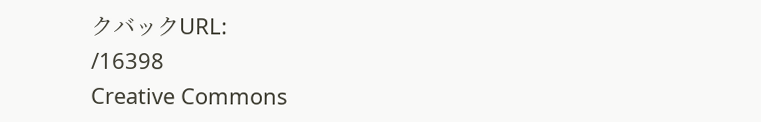クバックURL:
/16398
Creative Commons